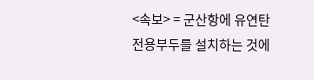<속보> = 군산항에 유연탄 전용부두를 설치하는 것에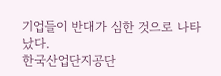기업들이 반대가 심한 것으로 나타났다.
한국산업단지공단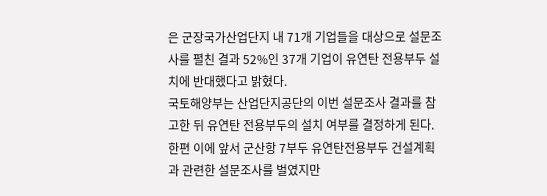은 군장국가산업단지 내 71개 기업들을 대상으로 설문조사를 펼친 결과 52%인 37개 기업이 유연탄 전용부두 설치에 반대했다고 밝혔다.
국토해양부는 산업단지공단의 이번 설문조사 결과를 참고한 뒤 유연탄 전용부두의 설치 여부를 결정하게 된다.
한편 이에 앞서 군산항 7부두 유연탄전용부두 건설계획과 관련한 설문조사를 벌였지만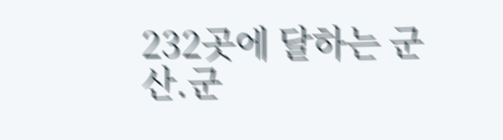232곳에 달하는 군산․군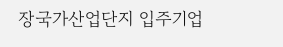장국가산업단지 입주기업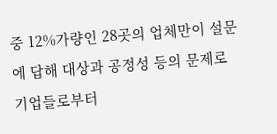중 12%가량인 28곳의 업체만이 설문에 답해 대상과 공정성 등의 문제로 기업들로부터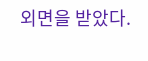외면을 받았다.